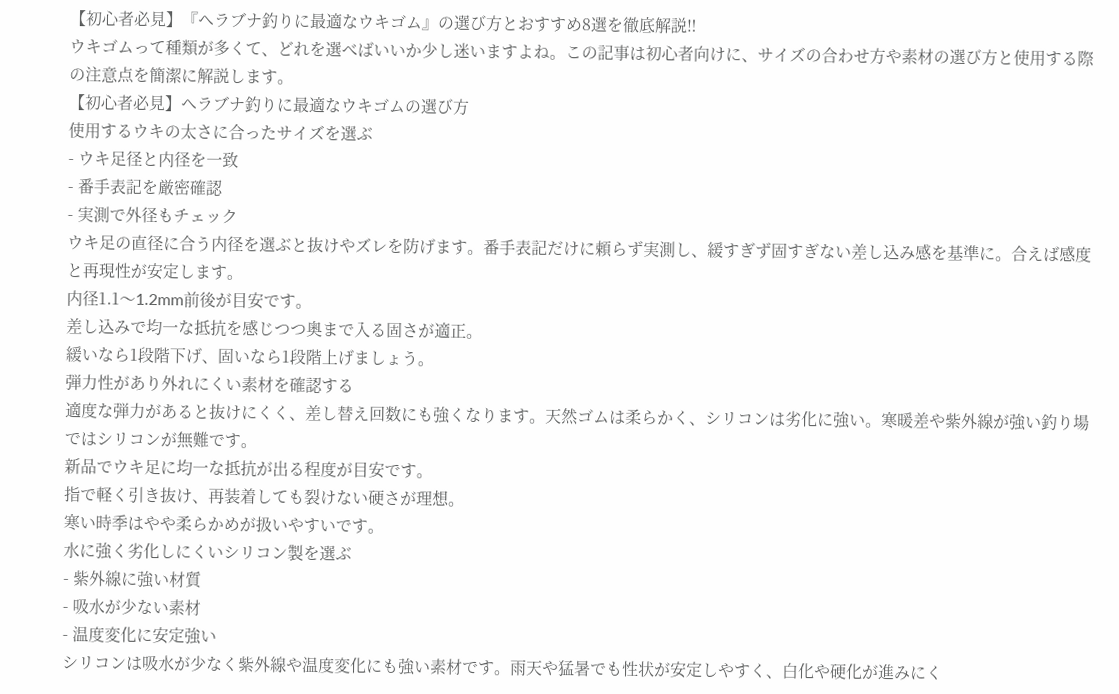【初心者必見】『ヘラブナ釣りに最適なウキゴム』の選び方とおすすめ8選を徹底解説‼
ウキゴムって種類が多くて、どれを選べばいいか少し迷いますよね。この記事は初心者向けに、サイズの合わせ方や素材の選び方と使用する際の注意点を簡潔に解説します。
【初心者必見】ヘラブナ釣りに最適なウキゴムの選び方
使用するウキの太さに合ったサイズを選ぶ
- ウキ足径と内径を一致
- 番手表記を厳密確認
- 実測で外径もチェック
ウキ足の直径に合う内径を選ぶと抜けやズレを防げます。番手表記だけに頼らず実測し、緩すぎず固すぎない差し込み感を基準に。合えば感度と再現性が安定します。
内径1.1〜1.2mm前後が目安です。
差し込みで均一な抵抗を感じつつ奥まで入る固さが適正。
緩いなら1段階下げ、固いなら1段階上げましょう。
弾力性があり外れにくい素材を確認する
適度な弾力があると抜けにくく、差し替え回数にも強くなります。天然ゴムは柔らかく、シリコンは劣化に強い。寒暖差や紫外線が強い釣り場ではシリコンが無難です。
新品でウキ足に均一な抵抗が出る程度が目安です。
指で軽く引き抜け、再装着しても裂けない硬さが理想。
寒い時季はやや柔らかめが扱いやすいです。
水に強く劣化しにくいシリコン製を選ぶ
- 紫外線に強い材質
- 吸水が少ない素材
- 温度変化に安定強い
シリコンは吸水が少なく紫外線や温度変化にも強い素材です。雨天や猛暑でも性状が安定しやすく、白化や硬化が進みにく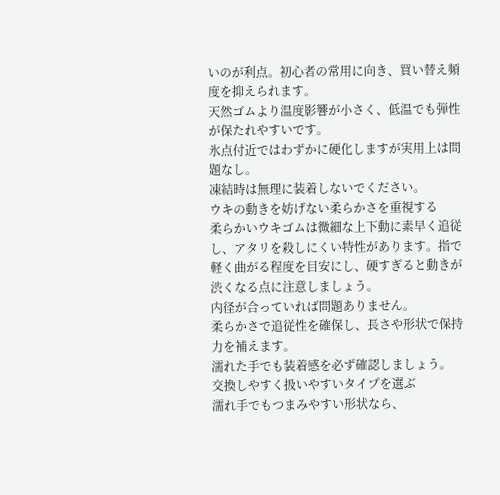いのが利点。初心者の常用に向き、買い替え頻度を抑えられます。
天然ゴムより温度影響が小さく、低温でも弾性が保たれやすいです。
氷点付近ではわずかに硬化しますが実用上は問題なし。
凍結時は無理に装着しないでください。
ウキの動きを妨げない柔らかさを重視する
柔らかいウキゴムは微細な上下動に素早く追従し、アタリを殺しにくい特性があります。指で軽く曲がる程度を目安にし、硬すぎると動きが渋くなる点に注意しましょう。
内径が合っていれば問題ありません。
柔らかさで追従性を確保し、長さや形状で保持力を補えます。
濡れた手でも装着感を必ず確認しましょう。
交換しやすく扱いやすいタイプを選ぶ
濡れ手でもつまみやすい形状なら、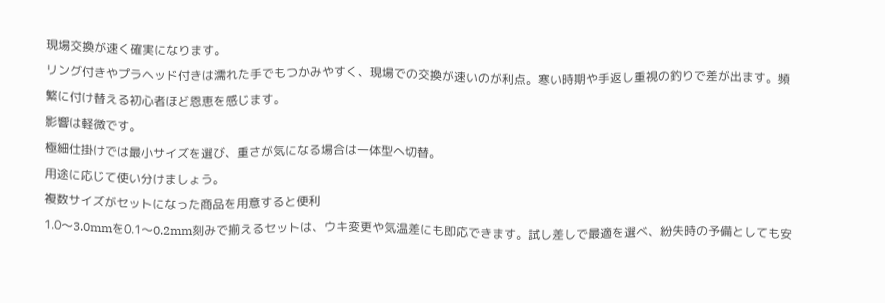現場交換が速く確実になります。
リング付きやプラヘッド付きは濡れた手でもつかみやすく、現場での交換が速いのが利点。寒い時期や手返し重視の釣りで差が出ます。頻繁に付け替える初心者ほど恩恵を感じます。
影響は軽微です。
極細仕掛けでは最小サイズを選び、重さが気になる場合は一体型へ切替。
用途に応じて使い分けましょう。
複数サイズがセットになった商品を用意すると便利
1.0〜3.0mmを0.1〜0.2mm刻みで揃えるセットは、ウキ変更や気温差にも即応できます。試し差しで最適を選べ、紛失時の予備としても安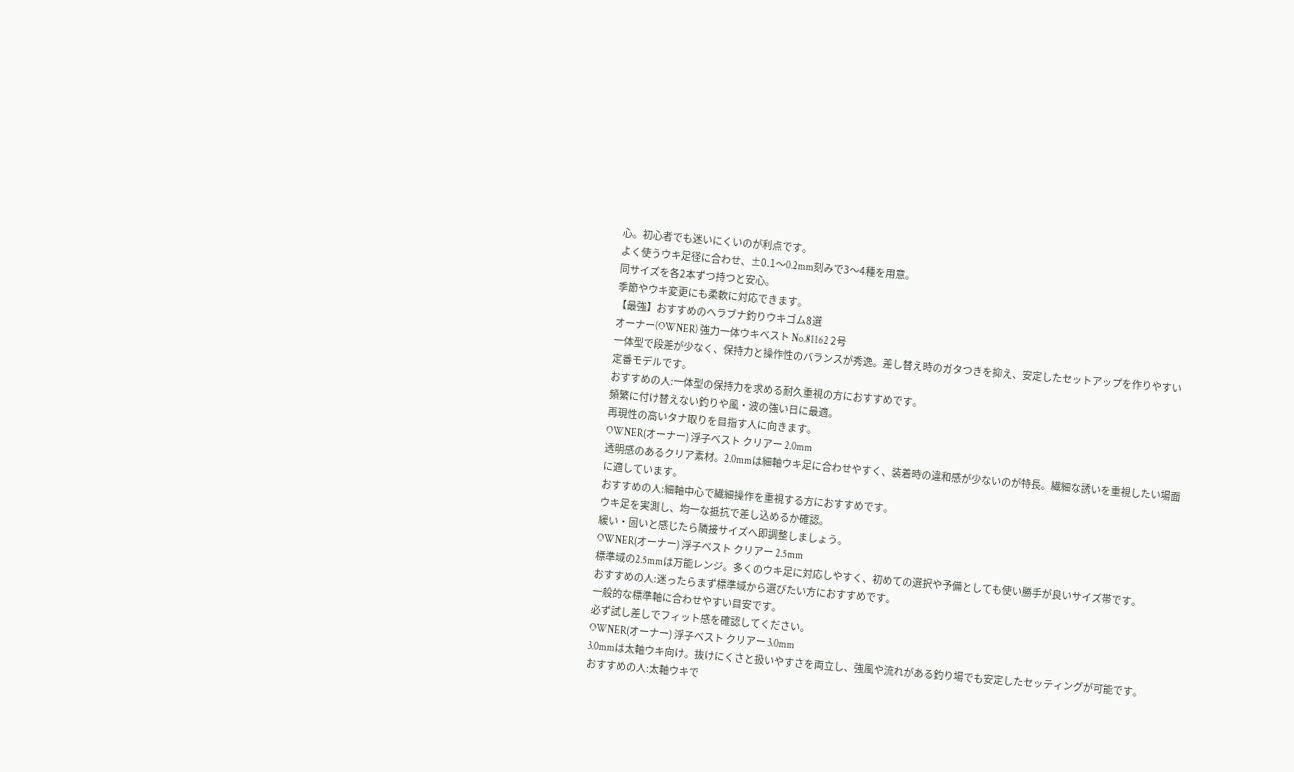心。初心者でも迷いにくいのが利点です。
よく使うウキ足径に合わせ、±0.1〜0.2mm刻みで3〜4種を用意。
同サイズを各2本ずつ持つと安心。
季節やウキ変更にも柔軟に対応できます。
【最強】おすすめのヘラブナ釣りウキゴム8選
オーナー(OWNER) 強力一体ウキベスト No.81162 2号
一体型で段差が少なく、保持力と操作性のバランスが秀逸。差し替え時のガタつきを抑え、安定したセットアップを作りやすい定番モデルです。
おすすめの人:一体型の保持力を求める耐久重視の方におすすめです。
頻繁に付け替えない釣りや風・波の強い日に最適。
再現性の高いタナ取りを目指す人に向きます。
OWNER(オーナー) 浮子ベスト クリアー 2.0mm
透明感のあるクリア素材。2.0mmは細軸ウキ足に合わせやすく、装着時の違和感が少ないのが特長。繊細な誘いを重視したい場面に適しています。
おすすめの人:細軸中心で繊細操作を重視する方におすすめです。
ウキ足を実測し、均一な抵抗で差し込めるか確認。
緩い・固いと感じたら隣接サイズへ即調整しましょう。
OWNER(オーナー) 浮子ベスト クリアー 2.5mm
標準域の2.5mmは万能レンジ。多くのウキ足に対応しやすく、初めての選択や予備としても使い勝手が良いサイズ帯です。
おすすめの人:迷ったらまず標準域から選びたい方におすすめです。
一般的な標準軸に合わせやすい目安です。
必ず試し差しでフィット感を確認してください。
OWNER(オーナー) 浮子ベスト クリアー 3.0mm
3.0mmは太軸ウキ向け。抜けにくさと扱いやすさを両立し、強風や流れがある釣り場でも安定したセッティングが可能です。
おすすめの人:太軸ウキで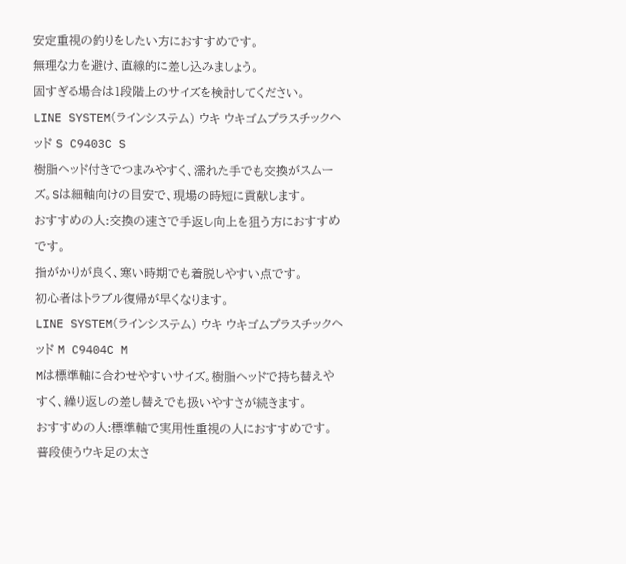安定重視の釣りをしたい方におすすめです。
無理な力を避け、直線的に差し込みましょう。
固すぎる場合は1段階上のサイズを検討してください。
LINE SYSTEM(ラインシステム) ウキ ウキゴムプラスチックヘッド S C9403C S
樹脂ヘッド付きでつまみやすく、濡れた手でも交換がスムーズ。Sは細軸向けの目安で、現場の時短に貢献します。
おすすめの人:交換の速さで手返し向上を狙う方におすすめです。
指がかりが良く、寒い時期でも着脱しやすい点です。
初心者はトラブル復帰が早くなります。
LINE SYSTEM(ラインシステム) ウキ ウキゴムプラスチックヘッド M C9404C M
Mは標準軸に合わせやすいサイズ。樹脂ヘッドで持ち替えやすく、繰り返しの差し替えでも扱いやすさが続きます。
おすすめの人:標準軸で実用性重視の人におすすめです。
普段使うウキ足の太さ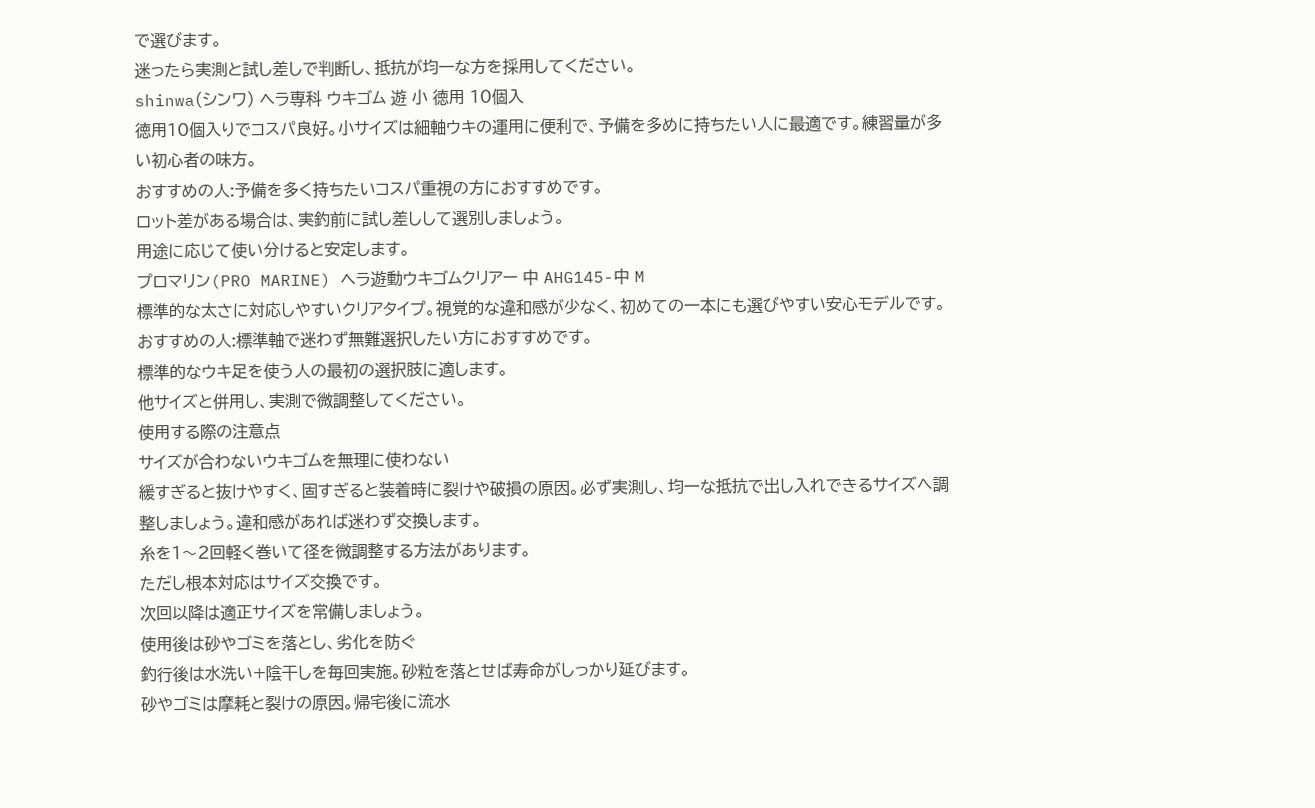で選びます。
迷ったら実測と試し差しで判断し、抵抗が均一な方を採用してください。
shinwa(シンワ) ヘラ専科 ウキゴム 遊 小 徳用 10個入
徳用10個入りでコスパ良好。小サイズは細軸ウキの運用に便利で、予備を多めに持ちたい人に最適です。練習量が多い初心者の味方。
おすすめの人:予備を多く持ちたいコスパ重視の方におすすめです。
ロット差がある場合は、実釣前に試し差しして選別しましょう。
用途に応じて使い分けると安定します。
プロマリン(PRO MARINE) ヘラ遊動ウキゴムクリアー 中 AHG145-中 M
標準的な太さに対応しやすいクリアタイプ。視覚的な違和感が少なく、初めての一本にも選びやすい安心モデルです。
おすすめの人:標準軸で迷わず無難選択したい方におすすめです。
標準的なウキ足を使う人の最初の選択肢に適します。
他サイズと併用し、実測で微調整してください。
使用する際の注意点
サイズが合わないウキゴムを無理に使わない
緩すぎると抜けやすく、固すぎると装着時に裂けや破損の原因。必ず実測し、均一な抵抗で出し入れできるサイズへ調整しましょう。違和感があれば迷わず交換します。
糸を1〜2回軽く巻いて径を微調整する方法があります。
ただし根本対応はサイズ交換です。
次回以降は適正サイズを常備しましょう。
使用後は砂やゴミを落とし、劣化を防ぐ
釣行後は水洗い+陰干しを毎回実施。砂粒を落とせば寿命がしっかり延びます。
砂やゴミは摩耗と裂けの原因。帰宅後に流水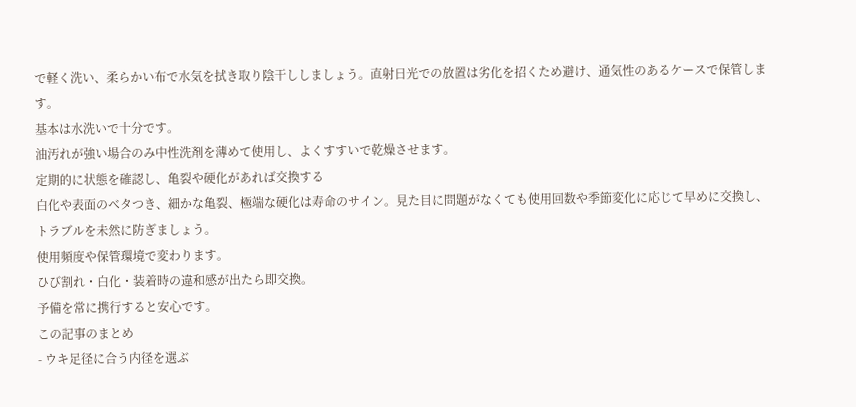で軽く洗い、柔らかい布で水気を拭き取り陰干ししましょう。直射日光での放置は劣化を招くため避け、通気性のあるケースで保管します。
基本は水洗いで十分です。
油汚れが強い場合のみ中性洗剤を薄めて使用し、よくすすいで乾燥させます。
定期的に状態を確認し、亀裂や硬化があれば交換する
白化や表面のベタつき、細かな亀裂、極端な硬化は寿命のサイン。見た目に問題がなくても使用回数や季節変化に応じて早めに交換し、トラブルを未然に防ぎましょう。
使用頻度や保管環境で変わります。
ひび割れ・白化・装着時の違和感が出たら即交換。
予備を常に携行すると安心です。
この記事のまとめ
- ウキ足径に合う内径を選ぶ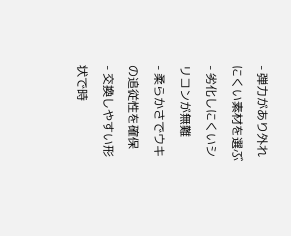- 弾力があり外れにくい素材を選ぶ
- 劣化しにくいシリコンが無難
- 柔らかさでウキの追従性を確保
- 交換しやすい形状で時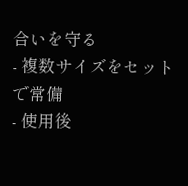合いを守る
- 複数サイズをセットで常備
- 使用後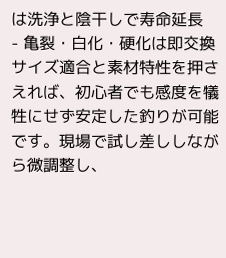は洗浄と陰干しで寿命延長
- 亀裂・白化・硬化は即交換
サイズ適合と素材特性を押さえれば、初心者でも感度を犠牲にせず安定した釣りが可能です。現場で試し差ししながら微調整し、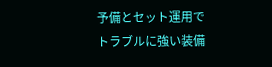予備とセット運用でトラブルに強い装備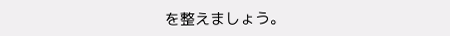を整えましょう。